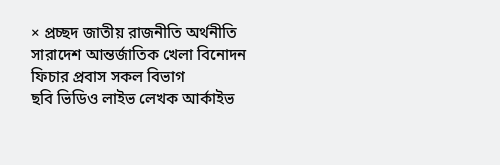× প্রচ্ছদ জাতীয় রাজনীতি অর্থনীতি সারাদেশ আন্তর্জাতিক খেলা বিনোদন ফিচার প্রবাস সকল বিভাগ
ছবি ভিডিও লাইভ লেখক আর্কাইভ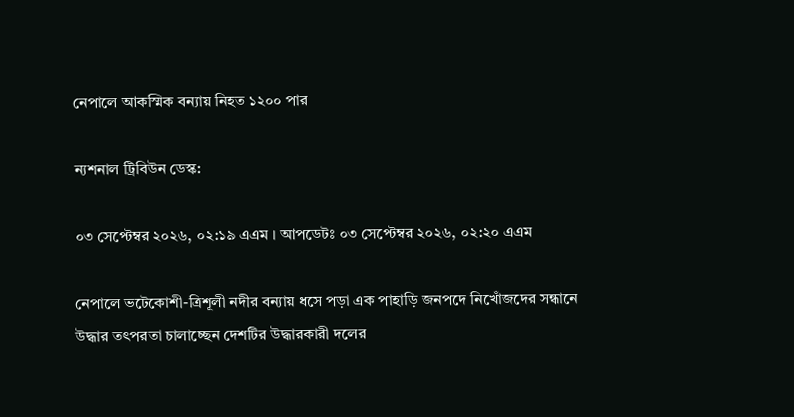নেপালে আকস্মিক বন্যায় নিহত ১২০০ পার

ন্যশনাল ট্রিবিউন ডেস্ক:

০৩ সেপ্টেম্বর ২০২৬, ০২:১৯ এএম । আপডেটঃ ০৩ সেপ্টেম্বর ২০২৬, ০২:২০ এএম

নেপালে ভটেকোশী-ত্রিশূলী নদীর বন্যায় ধসে পড়া এক পাহাড়ি জনপদে নিখোঁজদের সন্ধানে উদ্ধার তৎপরতা চালাচ্ছেন দেশটির উদ্ধারকারী দলের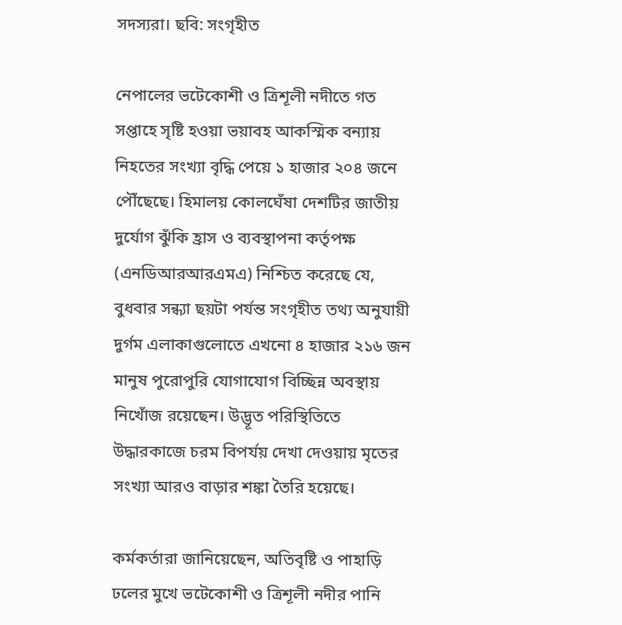সদস্যরা। ছবি: সংগৃহীত

নেপালের ভটেকোশী ও ত্রিশূলী নদীতে গত সপ্তাহে সৃষ্টি হওয়া ভয়াবহ আকস্মিক বন্যায় নিহতের সংখ্যা বৃদ্ধি পেয়ে ১ হাজার ২০৪ জনে পৌঁছেছে। হিমালয় কোলঘেঁষা দেশটির জাতীয় দুর্যোগ ঝুঁকি হ্রাস ও ব্যবস্থাপনা কর্তৃপক্ষ (এনডিআরআরএমএ) নিশ্চিত করেছে যে, বুধবার সন্ধ্যা ছয়টা পর্যন্ত সংগৃহীত তথ্য অনুযায়ী দুর্গম এলাকাগুলোতে এখনো ৪ হাজার ২১৬ জন মানুষ পুরোপুরি যোগাযোগ বিচ্ছিন্ন অবস্থায় নিখোঁজ রয়েছেন। উদ্ভূত পরিস্থিতিতে উদ্ধারকাজে চরম বিপর্যয় দেখা দেওয়ায় মৃতের সংখ্যা আরও বাড়ার শঙ্কা তৈরি হয়েছে।

কর্মকর্তারা জানিয়েছেন, অতিবৃষ্টি ও পাহাড়ি ঢলের মুখে ভটেকোশী ও ত্রিশূলী নদীর পানি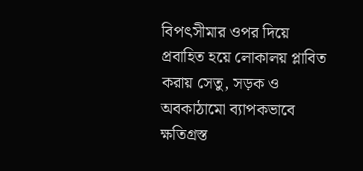বিপৎসীমার ওপর দিয়ে প্রবাহিত হয়ে লোকালয় প্লাবিত করায় সেতু, সড়ক ও অবকাঠামো ব্যাপকভাবে ক্ষতিগ্রস্ত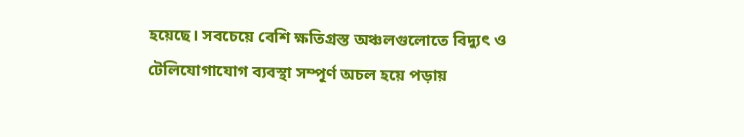হয়েছে। সবচেয়ে বেশি ক্ষতিগ্রস্ত অঞ্চলগুলোতে বিদ্যুৎ ও টেলিযোগাযোগ ব্যবস্থা সম্পূর্ণ অচল হয়ে পড়ায়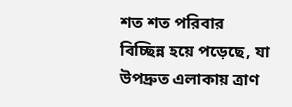শত শত পরিবার বিচ্ছিন্ন হয়ে পড়েছে, যা উপদ্রুত এলাকায় ত্রাণ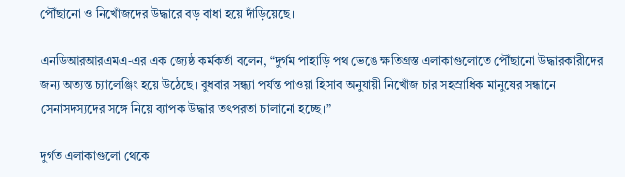পৌঁছানো ও নিখোঁজদের উদ্ধারে বড় বাধা হয়ে দাঁড়িয়েছে।

এনডিআরআরএমএ-এর এক জ্যেষ্ঠ কর্মকর্তা বলেন, “দুর্গম পাহাড়ি পথ ভেঙে ক্ষতিগ্রস্ত এলাকাগুলোতে পৌঁছানো উদ্ধারকারীদের জন্য অত্যন্ত চ্যালেঞ্জিং হয়ে উঠেছে। বুধবার সন্ধ্যা পর্যন্ত পাওয়া হিসাব অনুযায়ী নিখোঁজ চার সহস্রাধিক মানুষের সন্ধানে সেনাসদস্যদের সঙ্গে নিয়ে ব্যাপক উদ্ধার তৎপরতা চালানো হচ্ছে।”

দুর্গত এলাকাগুলো থেকে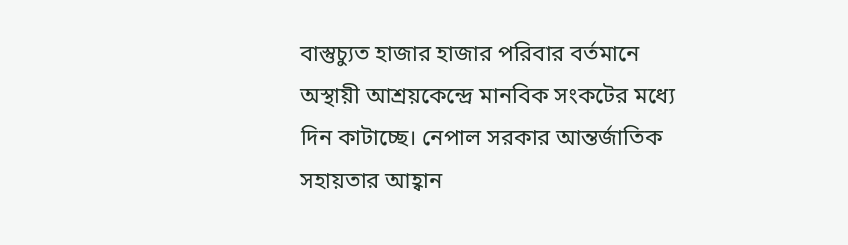বাস্তুচ্যুত হাজার হাজার পরিবার বর্তমানে অস্থায়ী আশ্রয়কেন্দ্রে মানবিক সংকটের মধ্যে দিন কাটাচ্ছে। নেপাল সরকার আন্তর্জাতিক সহায়তার আহ্বান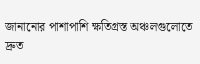জানানোর পাশাপাশি ক্ষতিগ্রস্ত অঞ্চলগুলোতে দ্রুত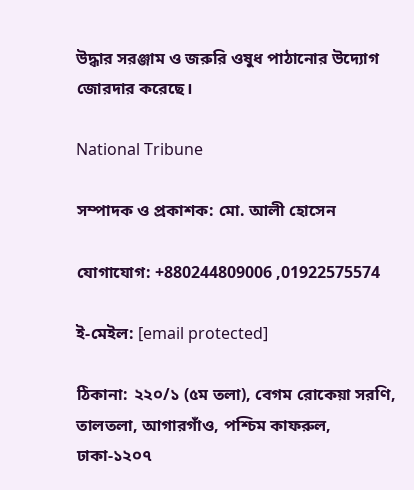উদ্ধার সরঞ্জাম ও জরুরি ওষুধ পাঠানোর উদ্যোগ জোরদার করেছে।

National Tribune

সম্পাদক ও প্রকাশক: মো. আলী হোসেন

যোগাযোগ: +880244809006 ,01922575574

ই-মেইল: [email protected]

ঠিকানা: ২২০/১ (৫ম তলা), বেগম রোকেয়া সরণি, তালতলা, আগারগাঁও, পশ্চিম কাফরুল, ঢাকা-১২০৭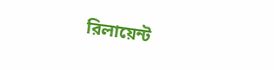রিলায়েন্ট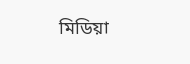মিডিয়া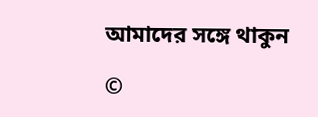আমাদের সঙ্গে থাকুন

©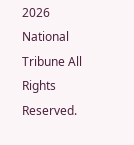2026 National Tribune All Rights Reserved.